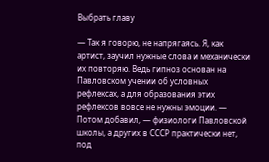Выбрать главу

— Так я говорю, не напрягаясь. Я, как артист, заучил нужные слова и механически их повторяю. Ведь гипноз основан на Павловском учении об условных рефлексах, а для образования этих рефлексов вовсе не нужны эмоции. — Потом добавил, — физиологи Павловской школы, а других в СССР практически нет, под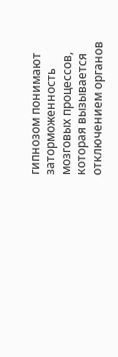гипнозом понимают заторможенность мозговых процессов, которая вызывается отключением органов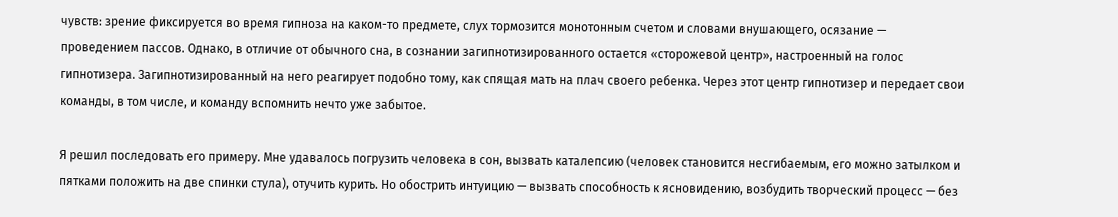чувств: зрение фиксируется во время гипноза на каком-то предмете, слух тормозится монотонным счетом и словами внушающего, осязание — проведением пассов. Однако, в отличие от обычного сна, в сознании загипнотизированного остается «сторожевой центр», настроенный на голос гипнотизера. Загипнотизированный на него реагирует подобно тому, как спящая мать на плач своего ребенка. Через этот центр гипнотизер и передает свои команды, в том числе, и команду вспомнить нечто уже забытое.

Я решил последовать его примеру. Мне удавалось погрузить человека в сон, вызвать каталепсию (человек становится несгибаемым, его можно затылком и пятками положить на две спинки стула), отучить курить. Но обострить интуицию — вызвать способность к ясновидению, возбудить творческий процесс — без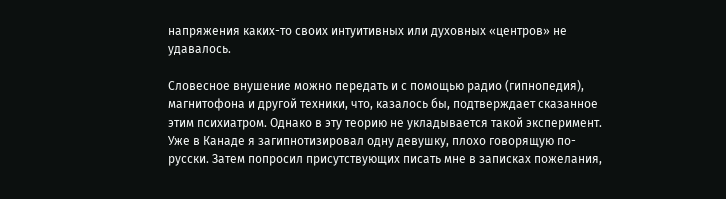напряжения каких-то своих интуитивных или духовных «центров» не удавалось.

Словесное внушение можно передать и с помощью радио (гипнопедия), магнитофона и другой техники, что, казалось бы, подтверждает сказанное этим психиатром. Однако в эту теорию не укладывается такой эксперимент. Уже в Канаде я загипнотизировал одну девушку, плохо говорящую по-русски. Затем попросил присутствующих писать мне в записках пожелания,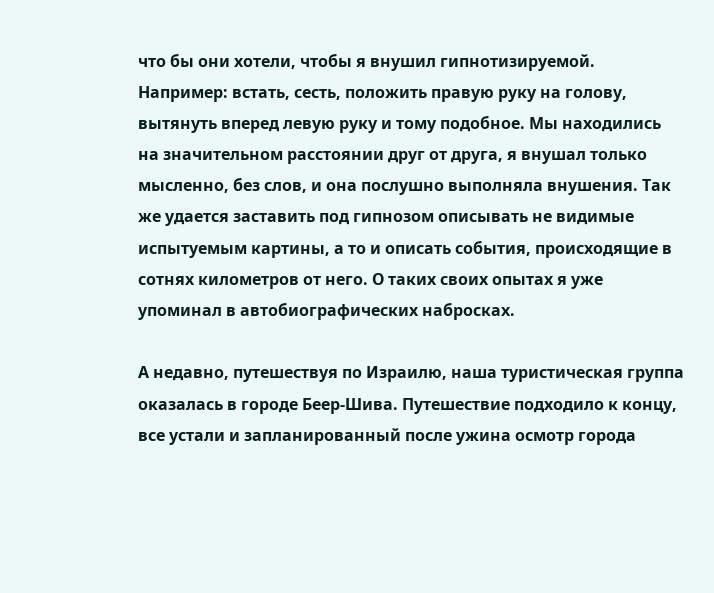что бы они хотели, чтобы я внушил гипнотизируемой. Например: встать, сесть, положить правую руку на голову, вытянуть вперед левую руку и тому подобное. Мы находились на значительном расстоянии друг от друга, я внушал только мысленно, без слов, и она послушно выполняла внушения. Так же удается заставить под гипнозом описывать не видимые испытуемым картины, а то и описать события, происходящие в сотнях километров от него. О таких своих опытах я уже упоминал в автобиографических набросках.

А недавно, путешествуя по Израилю, наша туристическая группа оказалась в городе Беер-Шива. Путешествие подходило к концу, все устали и запланированный после ужина осмотр города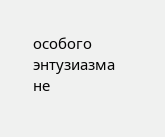особого энтузиазма не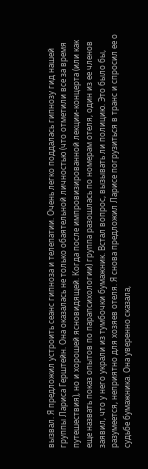вызвал. Я предложил устроить сеанс гипноза и телепатии. Очень легко поддалась гипнозу гид нашей группы Лариса Герштейн. Она оказалась не только обаятельной личностью (что отметили все за время путешествия), но и хорошей ясновидящей. Когда после импровизированной лекции-концерта (или как еще назвать показ опытов по парапсихологии) группа разошлась по номерам отеля, один из ее членов заявил, что у него украли из тумбочки бумажник. Встал вопрос, вызывать ли полицию. Это было бы, разумеется, неприятно для хозяев отеля. Я снова предложил Ларисе погрузиться в транс и спросил ее о судьбе бумажника. Она уверенно сказала,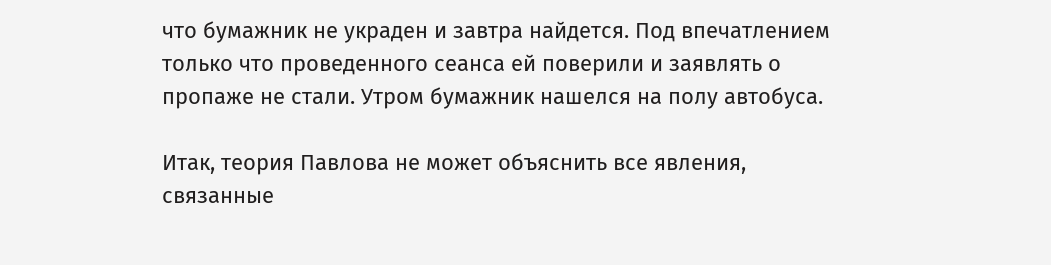что бумажник не украден и завтра найдется. Под впечатлением только что проведенного сеанса ей поверили и заявлять о пропаже не стали. Утром бумажник нашелся на полу автобуса.

Итак, теория Павлова не может объяснить все явления, связанные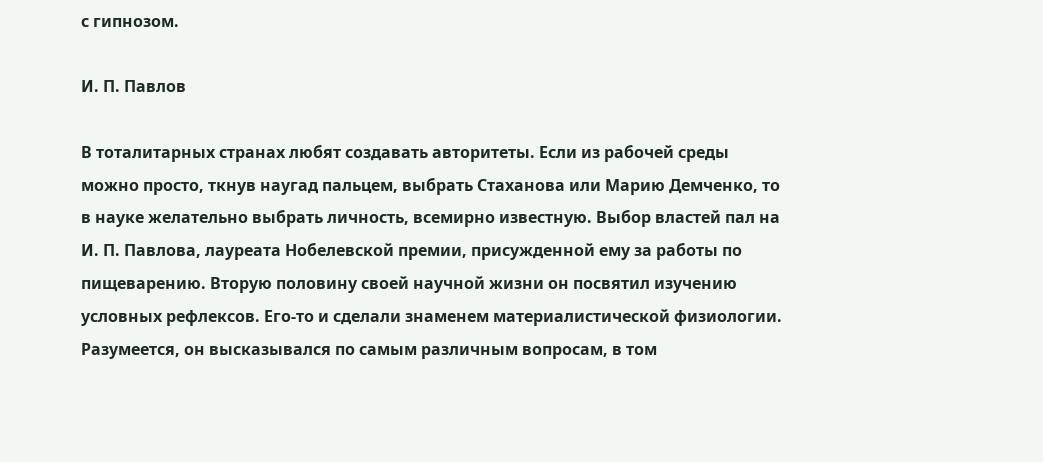с гипнозом.

И. П. Павлов

В тоталитарных странах любят создавать авторитеты. Если из рабочей среды можно просто, ткнув наугад пальцем, выбрать Стаханова или Марию Демченко, то в науке желательно выбрать личность, всемирно известную. Выбор властей пал на И. П. Павлова, лауреата Нобелевской премии, присужденной ему за работы по пищеварению. Вторую половину своей научной жизни он посвятил изучению условных рефлексов. Его-то и сделали знаменем материалистической физиологии. Разумеется, он высказывался по самым различным вопросам, в том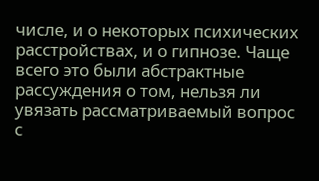числе, и о некоторых психических расстройствах, и о гипнозе. Чаще всего это были абстрактные рассуждения о том, нельзя ли увязать рассматриваемый вопрос с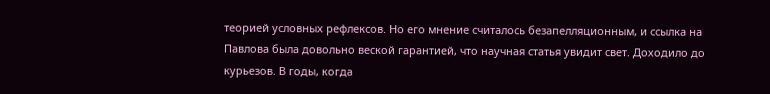теорией условных рефлексов. Но его мнение считалось безапелляционным, и ссылка на Павлова была довольно веской гарантией, что научная статья увидит свет. Доходило до курьезов. В годы, когда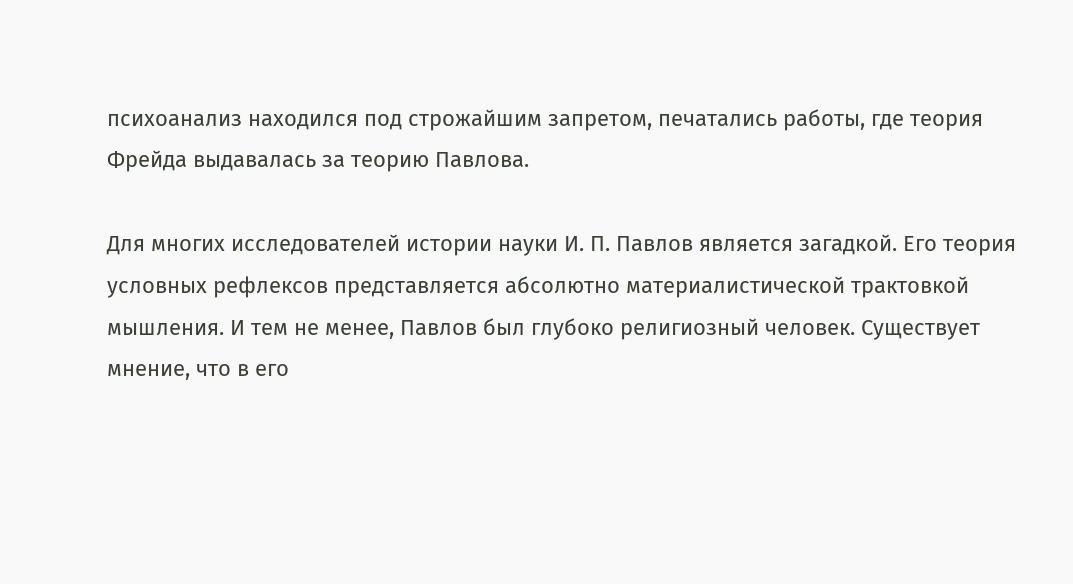психоанализ находился под строжайшим запретом, печатались работы, где теория Фрейда выдавалась за теорию Павлова.

Для многих исследователей истории науки И. П. Павлов является загадкой. Его теория условных рефлексов представляется абсолютно материалистической трактовкой мышления. И тем не менее, Павлов был глубоко религиозный человек. Существует мнение, что в его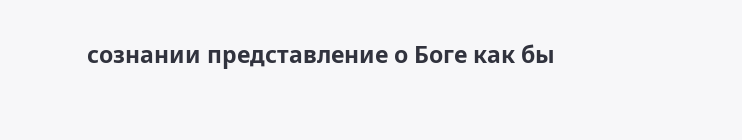сознании представление о Боге как бы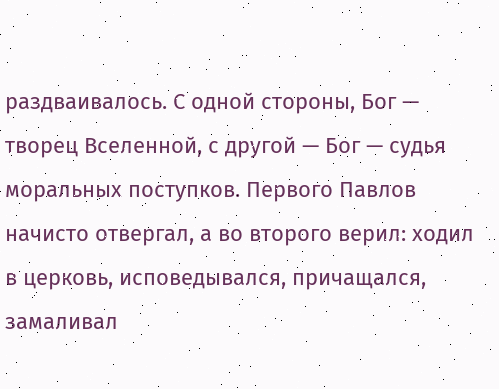раздваивалось. С одной стороны, Бог — творец Вселенной, с другой — Бог — судья моральных поступков. Первого Павлов начисто отвергал, а во второго верил: ходил в церковь, исповедывался, причащался, замаливал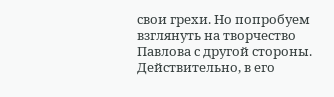свои грехи. Но попробуем взглянуть на творчество Павлова с другой стороны. Действительно, в его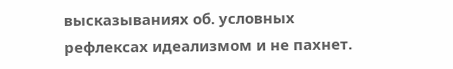высказываниях об. условных рефлексах идеализмом и не пахнет.